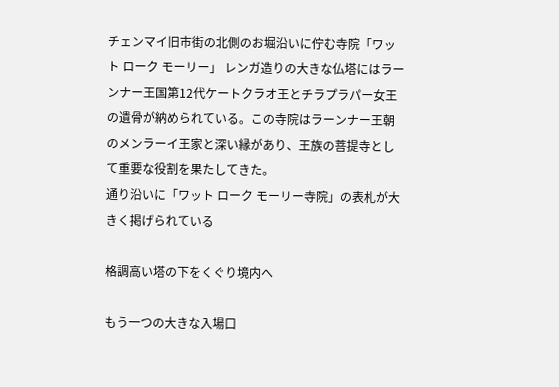チェンマイ旧市街の北側のお堀沿いに佇む寺院「ワット ローク モーリー」 レンガ造りの大きな仏塔にはラーンナー王国第12代ケートクラオ王とチラプラパー女王の遺骨が納められている。この寺院はラーンナー王朝のメンラーイ王家と深い縁があり、王族の菩提寺として重要な役割を果たしてきた。
通り沿いに「ワット ローク モーリー寺院」の表札が大きく掲げられている

格調高い塔の下をくぐり境内へ

もう一つの大きな入場口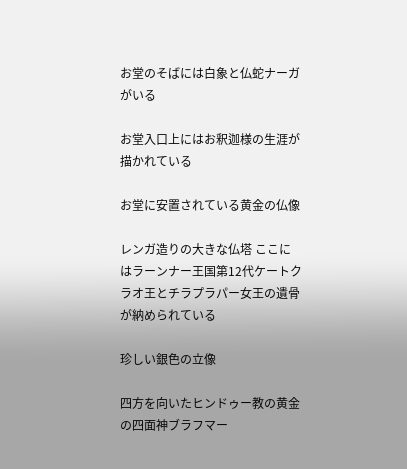お堂のそばには白象と仏蛇ナーガがいる

お堂入口上にはお釈迦様の生涯が描かれている

お堂に安置されている黄金の仏像

レンガ造りの大きな仏塔 ここにはラーンナー王国第12代ケートクラオ王とチラプラパー女王の遺骨が納められている

珍しい銀色の立像

四方を向いたヒンドゥー教の黄金の四面神ブラフマー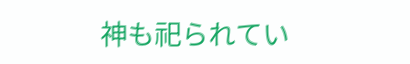神も祀られてい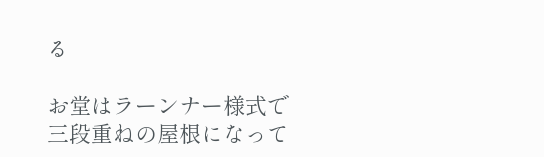る

お堂はラーンナー様式で三段重ねの屋根になって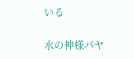いる

水の神様パヤ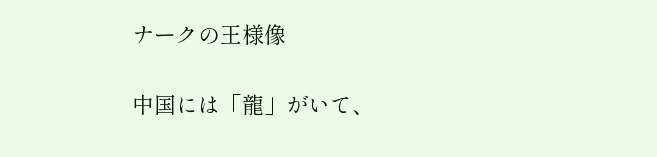ナークの王様像

中国には「龍」がいて、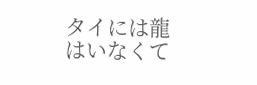タイには龍はいなくて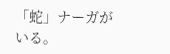「蛇」ナーガがいる。